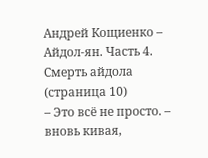Андрей Кощиенко – Айдол-ян. Часть 4. Смерть айдола (страница 10)
– Это всё не просто. – вновь кивая,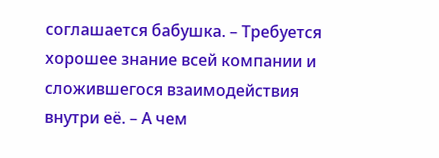соглашается бабушка. – Требуется хорошее знание всей компании и сложившегося взаимодействия внутри её. – А чем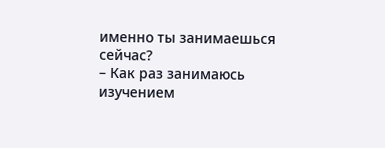именно ты занимаешься сейчас?
– Как раз занимаюсь изучением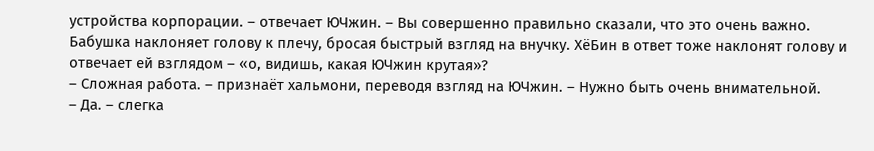устройства корпорации. – отвечает ЮЧжин. – Вы совершенно правильно сказали, что это очень важно.
Бабушка наклоняет голову к плечу, бросая быстрый взгляд на внучку. ХёБин в ответ тоже наклонят голову и отвечает ей взглядом – «о, видишь, какая ЮЧжин крутая»?
– Сложная работа. – признаёт хальмони, переводя взгляд на ЮЧжин. – Нужно быть очень внимательной.
– Да. – слегка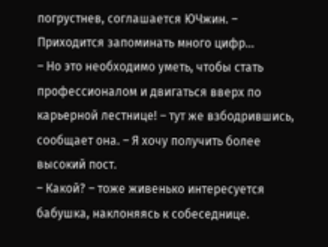погрустнев, соглашается ЮЧжин. – Приходится запоминать много цифр…
– Но это необходимо уметь, чтобы стать профессионалом и двигаться вверх по карьерной лестнице! – тут же взбодрившись, сообщает она. – Я хочу получить более высокий пост.
– Какой? – тоже живенько интересуется бабушка, наклоняясь к собеседнице.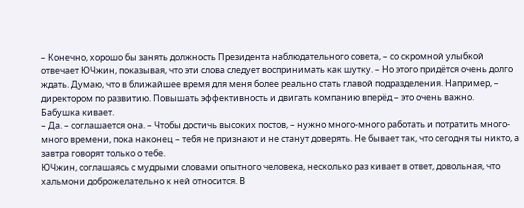– Конечно, хорошо бы занять должность Президента наблюдательного совета, – со скромной улыбкой отвечает ЮЧжин, показывая, что эти слова следует воспринимать как шутку. – Но этого придётся очень долго ждать. Думаю, что в ближайшее время для меня более реально стать главой подразделения. Например, – директором по развитию. Повышать эффективность и двигать компанию вперёд – это очень важно.
Бабушка кивает.
– Да. – соглашается она. – Чтобы достичь высоких постов, – нужно много-много работать и потратить много-много времени, пока наконец – тебя не признают и не станут доверять. Не бывает так, что сегодня ты никто, а завтра говорят только о тебе.
ЮЧжин, соглашаясь с мудрыми словами опытного человека, несколько раз кивает в ответ, довольная, что хальмони доброжелательно к ней относится. В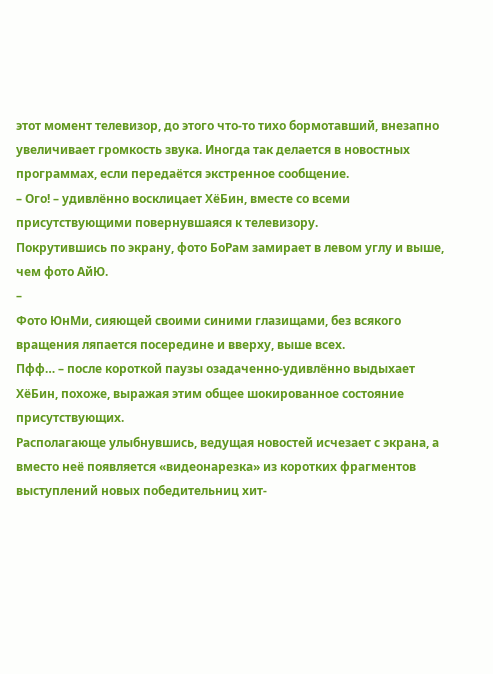этот момент телевизор, до этого что-то тихо бормотавший, внезапно увеличивает громкость звука. Иногда так делается в новостных программах, если передаётся экстренное сообщение.
– Ого! – удивлённо восклицает ХёБин, вместе со всеми присутствующими повернувшаяся к телевизору.
Покрутившись по экрану, фото БоРам замирает в левом углу и выше, чем фото АйЮ.
–
Фото ЮнМи, сияющей своими синими глазищами, без всякого вращения ляпается посередине и вверху, выше всех.
Пфф… – после короткой паузы озадаченно-удивлённо выдыхает ХёБин, похоже, выражая этим общее шокированное состояние присутствующих.
Располагающе улыбнувшись, ведущая новостей исчезает с экрана, а вместо неё появляется «видеонарезка» из коротких фрагментов выступлений новых победительниц хит-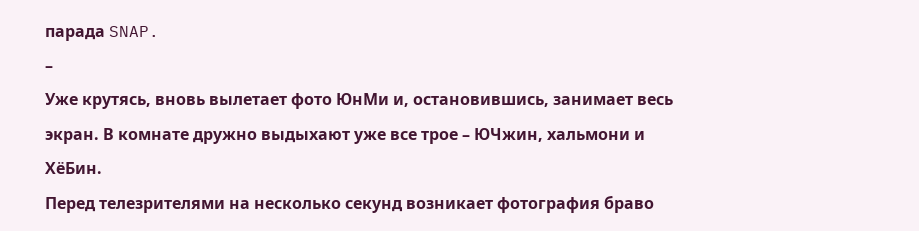парада SNAP.
–
Уже крутясь, вновь вылетает фото ЮнМи и, остановившись, занимает весь экран. В комнате дружно выдыхают уже все трое – ЮЧжин, хальмони и ХёБин.
Перед телезрителями на несколько секунд возникает фотография браво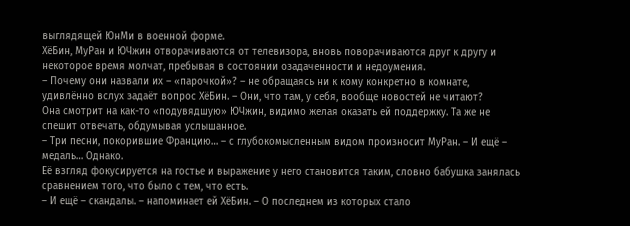выглядящей ЮнМи в военной форме.
ХёБин, МуРан и ЮЧжин отворачиваются от телевизора, вновь поворачиваются друг к другу и некоторое время молчат, пребывая в состоянии озадаченности и недоумения.
– Почему они назвали их – «парочкой»? – не обращаясь ни к кому конкретно в комнате, удивлённо вслух задаёт вопрос ХёБин. – Они, что там, у себя, вообще новостей не читают?
Она смотрит на как-то «подувядшую» ЮЧжин, видимо желая оказать ей поддержку. Та же не спешит отвечать, обдумывая услышанное.
– Три песни, покорившие Францию… – с глубокомысленным видом произносит МуРан. – И ещё – медаль… Однако.
Её взгляд фокусируется на гостье и выражение у него становится таким, словно бабушка занялась сравнением того, что было с тем, что есть.
– И ещё – скандалы. – напоминает ей ХёБин. – О последнем из которых стало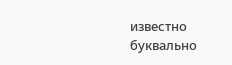известно буквально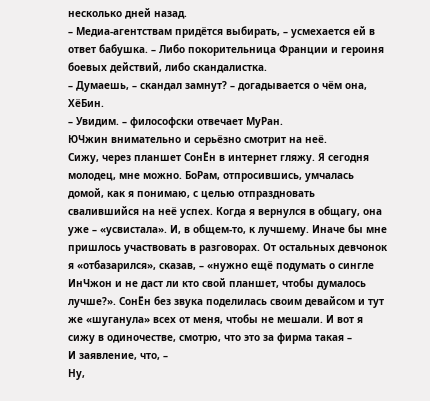несколько дней назад.
– Медиа-агентствам придётся выбирать, – усмехается ей в ответ бабушка. – Либо покорительница Франции и героиня боевых действий, либо скандалистка.
– Думаешь, – скандал замнут? – догадывается о чём она, ХёБин.
– Увидим. – философски отвечает МуРан.
ЮЧжин внимательно и серьёзно смотрит на неё.
Сижу, через планшет СонЁн в интернет гляжу. Я сегодня молодец, мне можно. БоРам, отпросившись, умчалась домой, как я понимаю, с целью отпраздновать свалившийся на неё успех. Когда я вернулся в общагу, она уже – «усвистала». И, в общем-то, к лучшему. Иначе бы мне пришлось участвовать в разговорах. От остальных девчонок я «отбазарился», сказав, – «нужно ещё подумать о сингле ИнЧжон и не даст ли кто свой планшет, чтобы думалось лучше?». СонЁн без звука поделилась своим девайсом и тут же «шуганула» всех от меня, чтобы не мешали. И вот я сижу в одиночестве, смотрю, что это за фирма такая –
И заявление, что, –
Ну,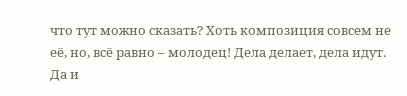что тут можно сказать? Хоть композиция совсем не её, но, всё равно – молодец! Дела делает, дела идут. Да и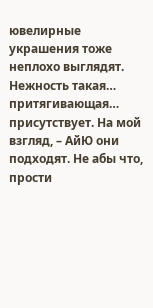ювелирные украшения тоже неплохо выглядят. Нежность такая… притягивающая… присутствует. На мой взгляд, – АйЮ они подходят. Не абы что, прости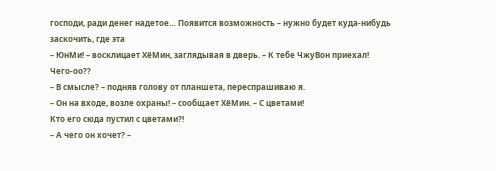господи, ради денег надетое… Появится возможность – нужно будет куда-нибудь заскочить, где эта
– ЮнМи! – восклицает ХёМин, заглядывая в дверь. – К тебе ЧжуВон приехал!
Чего-оо??
– В смысле? – подняв голову от планшета, переспрашиваю я.
– Он на входе, возле охраны! – сообщает ХёМин. – С цветами!
Кто его сюда пустил с цветами?!
– А чего он хочет? –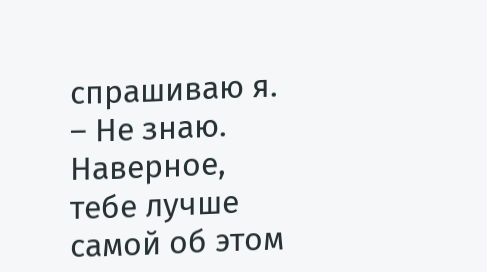спрашиваю я.
– Не знаю. Наверное, тебе лучше самой об этом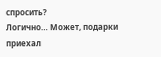спросить?
Логично… Может, подарки приехал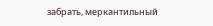забрать, меркантильный